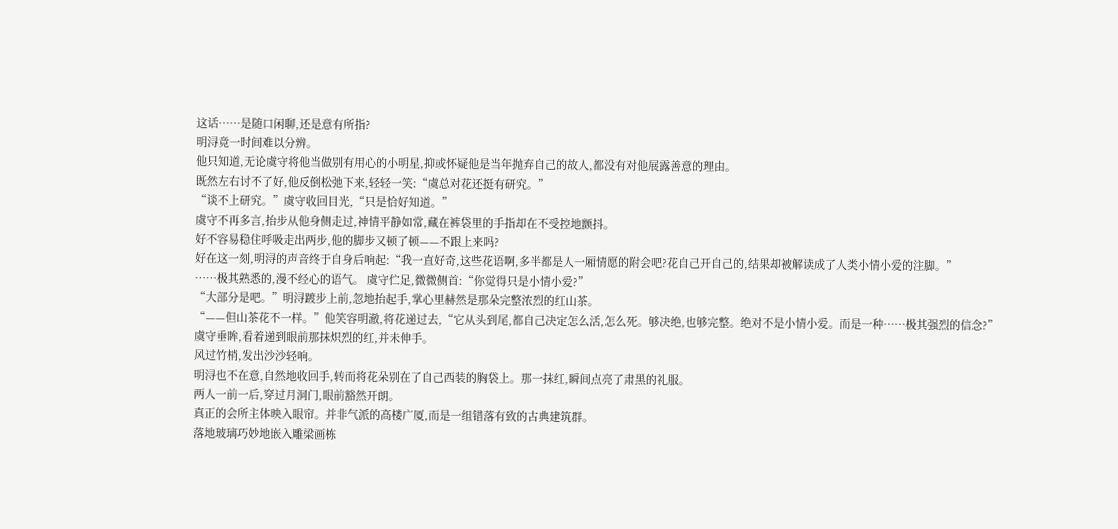这话……是随口闲聊,还是意有所指?
明浔竟一时间难以分辨。
他只知道,无论虞守将他当做别有用心的小明星,抑或怀疑他是当年抛弃自己的故人,都没有对他展露善意的理由。
既然左右讨不了好,他反倒松弛下来,轻轻一笑:“虞总对花还挺有研究。”
“谈不上研究。”虞守收回目光,“只是恰好知道。”
虞守不再多言,抬步从他身侧走过,神情平静如常,藏在裤袋里的手指却在不受控地颤抖。
好不容易稳住呼吸走出两步,他的脚步又顿了顿——不跟上来吗?
好在这一刻,明浔的声音终于自身后响起:“我一直好奇,这些花语啊,多半都是人一厢情愿的附会吧?花自己开自己的,结果却被解读成了人类小情小爱的注脚。”
……极其熟悉的,漫不经心的语气。 虞守伫足,微微侧首:“你觉得只是小情小爱?”
“大部分是吧。”明浔踱步上前,忽地抬起手,掌心里赫然是那朵完整浓烈的红山茶。
“——但山茶花不一样。”他笑容明澈,将花递过去,“它从头到尾,都自己决定怎么活,怎么死。够决绝,也够完整。绝对不是小情小爱。而是一种……极其强烈的信念?”
虞守垂眸,看着递到眼前那抹炽烈的红,并未伸手。
风过竹梢,发出沙沙轻响。
明浔也不在意,自然地收回手,转而将花朵别在了自己西装的胸袋上。那一抹红,瞬间点亮了肃黑的礼服。
两人一前一后,穿过月洞门,眼前豁然开朗。
真正的会所主体映入眼帘。并非气派的高楼广厦,而是一组错落有致的古典建筑群。
落地玻璃巧妙地嵌入雕梁画栋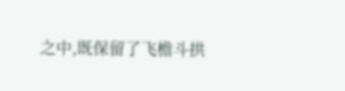之中,既保留了飞檐斗拱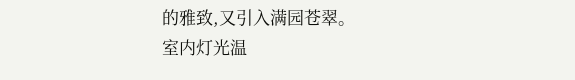的雅致,又引入满园苍翠。
室内灯光温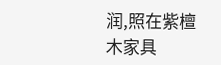润,照在紫檀木家具